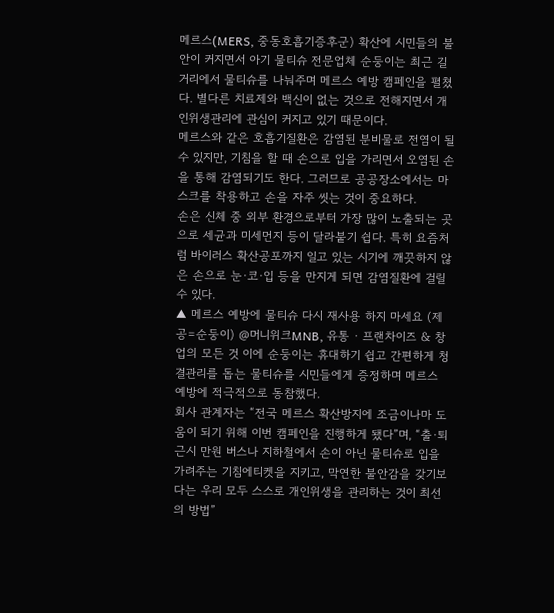메르스(MERS, 중동호흡기증후군) 확산에 시민들의 불안이 커지면서 아기 물티슈 전문업체 순둥이는 최근 길거리에서 물티슈를 나눠주며 메르스 예방 캠페인을 펼쳤다. 별다른 치료제와 백신이 없는 것으로 전해지면서 개인위생관리에 관심이 커지고 있기 때문이다.
메르스와 같은 호흡기질환은 감염된 분비물로 전염이 될 수 있지만, 기침을 할 때 손으로 입을 가리면서 오염된 손을 통해 감염되기도 한다. 그러므로 공공장소에서는 마스크를 착용하고 손을 자주 씻는 것이 중요하다.
손은 신체 중 외부 환경으로부터 가장 많이 노출되는 곳으로 세균과 미세먼지 등이 달라붙기 쉽다. 특히 요즘처럼 바이러스 확산공포까지 일고 있는 시기에 깨끗하지 않은 손으로 눈·코·입 등을 만지게 되면 감염질환에 걸릴 수 있다.
▲ 메르스 예방에 물티슈 다시 재사용 하지 마세요 (제공=순둥이) @머니위크MNB, 유통 · 프랜차이즈 & 창업의 모든 것 이에 순둥이는 휴대하기 쉽고 간편하게 청결관리를 돕는 물티슈를 시민들에게 증정하며 메르스 예방에 적극적으로 동참했다.
회사 관계자는 “전국 메르스 확산방지에 조금이나마 도움이 되기 위해 이번 캠페인을 진행하게 됐다”며, “출·퇴근시 만원 버스나 지하철에서 손이 아닌 물티슈로 입을 가려주는 기침에티켓을 지키고, 막연한 불안감을 갖기보다는 우리 모두 스스로 개인위생을 관리하는 것이 최선의 방법”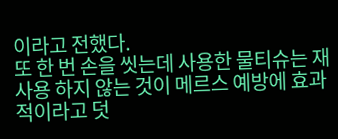이라고 전했다.
또 한 번 손을 씻는데 사용한 물티슈는 재사용 하지 않는 것이 메르스 예방에 효과적이라고 덧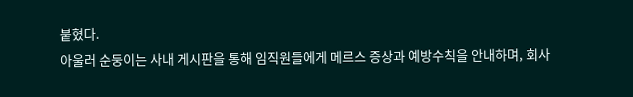붙혔다.
아울러 순둥이는 사내 게시판을 통해 임직원들에게 메르스 증상과 예방수칙을 안내하며, 회사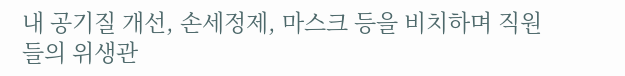내 공기질 개선, 손세정제, 마스크 등을 비치하며 직원들의 위생관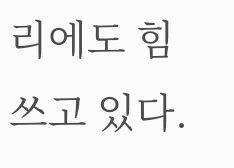리에도 힘쓰고 있다.